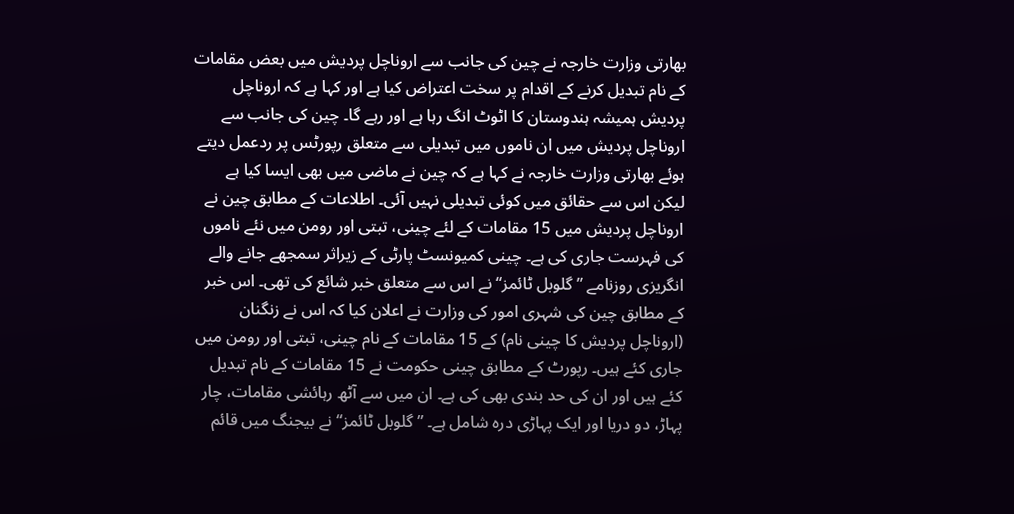بھارتی وزارت خارجہ نے چین کی جانب سے اروناچل پردیش میں بعض مقامات کے نام تبدیل کرنے کے اقدام پر سخت اعتراض کیا ہے اور کہا ہے کہ اروناچل پردیش ہمیشہ ہندوستان کا اٹوٹ انگ رہا ہے اور رہے گا۔ چین کی جانب سے اروناچل پردیش میں ان ناموں میں تبدیلی سے متعلق رپورٹس پر ردعمل دیتے ہوئے بھارتی وزارت خارجہ نے کہا ہے کہ چین نے ماضی میں بھی ایسا کیا ہے لیکن اس سے حقائق میں کوئی تبدیلی نہیں آئی۔ اطلاعات کے مطابق چین نے اروناچل پردیش میں 15 مقامات کے لئے چینی، تبتی اور رومن میں نئے ناموں کی فہرست جاری کی ہے۔ چینی کمیونسٹ پارٹی کے زیراثر سمجھے جانے والے انگریزی روزنامے ”گلوبل ٹائمز“ نے اس سے متعلق خبر شائع کی تھی۔ اس خبر کے مطابق چین کی شہری امور کی وزارت نے اعلان کیا کہ اس نے زنگنان (اروناچل پردیش کا چینی نام) کے 15 مقامات کے نام چینی، تبتی اور رومن میں جاری کئے ہیں۔ رپورٹ کے مطابق چینی حکومت نے 15 مقامات کے نام تبدیل کئے ہیں اور ان کی حد بندی بھی کی ہے۔ ان میں سے آٹھ رہائشی مقامات، چار پہاڑ، دو دریا اور ایک پہاڑی درہ شامل ہے۔ ”گلوبل ٹائمز“ نے بیجنگ میں قائم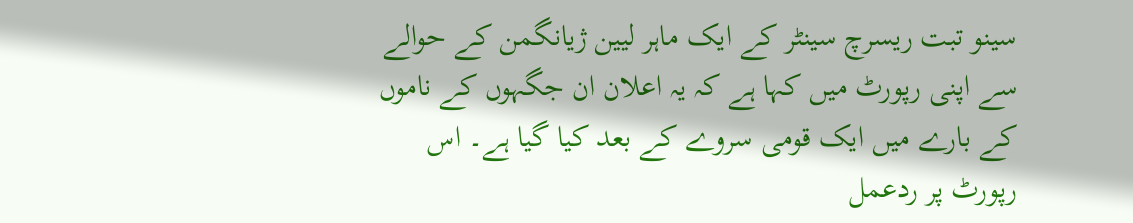سینو تبت ریسرچ سینٹر کے ایک ماہر لیین ژیانگمن کے حوالے سے اپنی رپورٹ میں کہا ہے کہ یہ اعلان ان جگہوں کے ناموں کے بارے میں ایک قومی سروے کے بعد کیا گیا ہے۔ اس رپورٹ پر ردعمل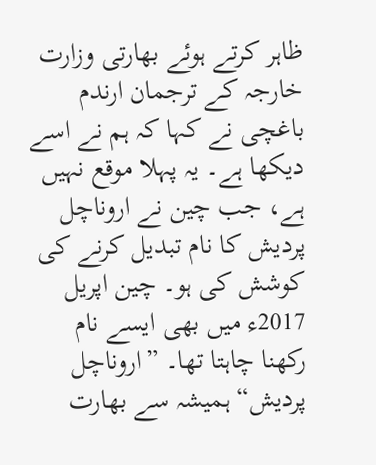ظاہر کرتے ہوئے بھارتی وزارت خارجہ کے ترجمان ارندم باغچی نے کہا کہ ہم نے اسے دیکھا ہے۔ یہ پہلا موقع نہیں ہے، جب چین نے اروناچل پردیش کا نام تبدیل کرنے کی کوشش کی ہو۔ چین اپریل 2017ء میں بھی ایسے نام رکھنا چاہتا تھا۔ ”اروناچل پردیش“ ہمیشہ سے بھارت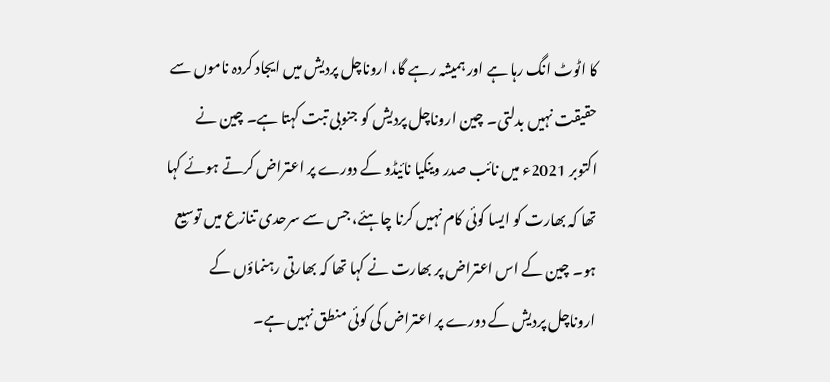کا اٹوٹ انگ رہا ہے اور ہمیشہ رہے گا، اروناچل پردیش میں ایجاد کردہ ناموں سے حقیقت نہیں بدلتی۔ چین اروناچل پردیش کو جنوبی تبت کہتا ہے۔ چین نے اکتوبر 2021ء میں نائب صدر وینکیا نائیڈو کے دورے پر اعتراض کرتے ہوئے کہا تھا کہ بھارت کو ایسا کوئی کام نہیں کرنا چاہئے، جس سے سرحدی تنازع میں توسیع ہو۔ چین کے اس اعتراض پر بھارت نے کہا تھا کہ بھارتی رہنماؤں کے اروناچل پردیش کے دورے پر اعتراض کی کوئی منطق نہیں ہے۔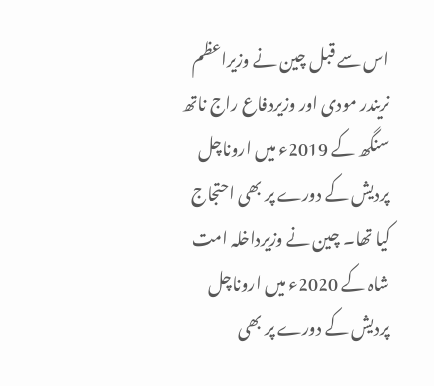اس سے قبل چین نے وزیراعظم نریندر مودی اور وزیردفاع راج ناتھ سنگھ کے 2019ء میں اروناچل پردیش کے دورے پر بھی احتجاج کیا تھا۔ چین نے وزیرداخلہ امت شاہ کے 2020ء میں اروناچل پردیش کے دورے پر بھی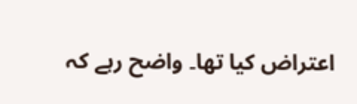اعتراض کیا تھا۔ واضح رہے کہ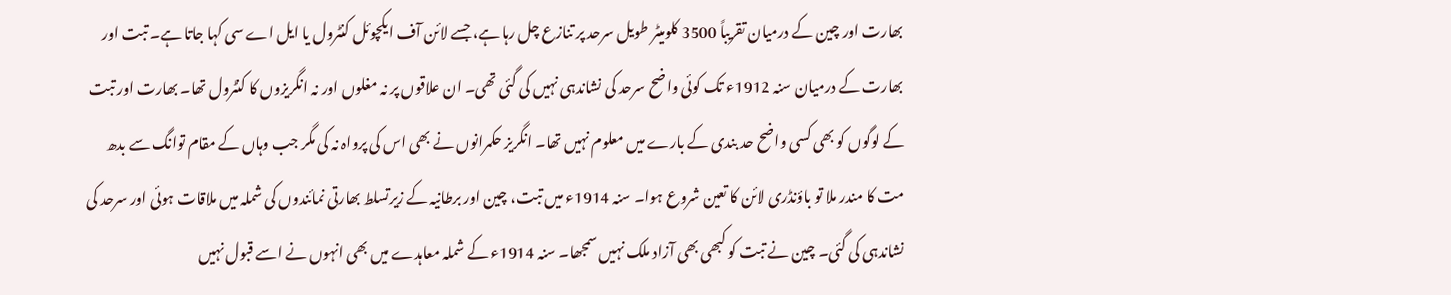بھارت اور چین کے درمیان تقریباً 3500 کلومیٹر طویل سرحد پر تنازع چل رہا ہے، جسے لائن آف ایکچوئل کنٹرول یا ایل اے سی کہا جاتا ہے۔ تبت اور بھارت کے درمیان سنہ 1912ء تک کوئی واضح سرحد کی نشاندہی نہیں کی گئی تھی۔ ان علاقوں پر نہ مغلوں اور نہ انگریزوں کا کنٹرول تھا۔ بھارت اور تبت کے لوگوں کو بھی کسی واضح حد بندی کے بارے میں معلوم نہیں تھا۔ انگریز حکمرانوں نے بھی اس کی پرواہ نہ کی مگر جب وہاں کے مقام توانگ سے بدھ مت کا مندر ملا تو باؤنڈری لائن کا تعین شروع ہوا۔ سنہ 1914ء میں تبت، چین اور برطانیہ کے زیرتسلط بھارتی نمائندوں کی شملہ میں ملاقات ہوئی اور سرحد کی نشاندہی کی گئی۔ چین نے تبت کو کبھی بھی آزاد ملک نہیں سمجھا۔ سنہ 1914ء کے شملہ معاہدے میں بھی انہوں نے اسے قبول نہیں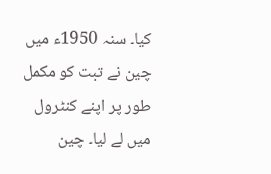کیا۔ سنہ 1950ء میں چین نے تبت کو مکمل طور پر اپنے کنٹرول میں لے لیا۔ چین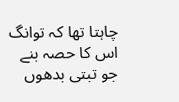چاہتا تھا کہ توانگ اس کا حصہ بنے جو تبتی بدھوں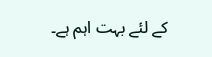کے لئے بہت اہم ہے۔